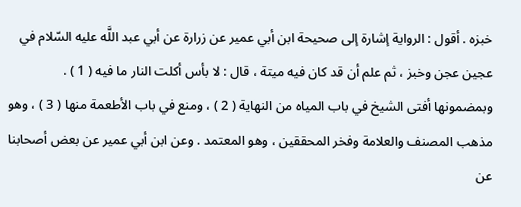خبزه . أقول : الرواية إشارة إلى صحيحة ابن أبي عمير عن زرارة عن أبي عبد اللَّه عليه السّلام في عجين عجن وخبز ، ثم علم أن قد كان فيه ميتة ، قال : لا بأس أكلت النار ما فيه ( 1 ) . وبمضمونها أفتى الشيخ في باب المياه من النهاية ( 2 ) ، ومنع في باب الأطعمة منها ( 3 ) ، وهو مذهب المصنف والعلامة وفخر المحققين ، وهو المعتمد . وعن ابن أبي عمير عن بعض أصحابنا عن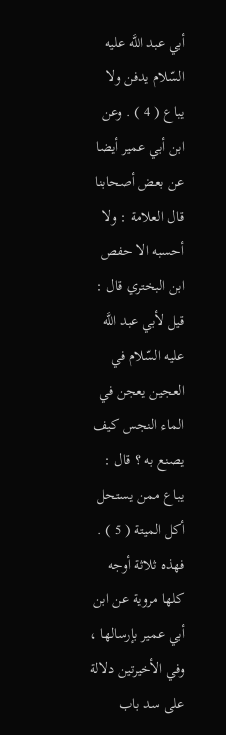أبي عبد اللَّه عليه السّلام يدفن ولا يباع ( 4 ) . وعن ابن أبي عمير أيضا عن بعض أصحابنا قال العلامة : ولا أحسبه الا حفص ابن البختري قال : قيل لأبي عبد اللَّه عليه السّلام في العجين يعجن في الماء النجس كيف يصنع به ؟ قال : يباع ممن يستحل أكل الميتة ( 5 ) . فهذه ثلاثة أوجه كلها مروية عن ابن أبي عمير بإرسالها ، وفي الأخيرتين دلالة على سد باب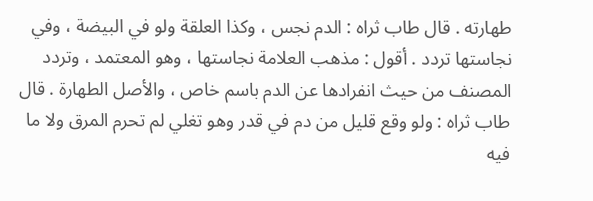طهارته . قال طاب ثراه : الدم نجس ، وكذا العلقة ولو في البيضة ، وفي نجاستها تردد . أقول : مذهب العلامة نجاستها ، وهو المعتمد ، وتردد المصنف من حيث انفرادها عن الدم باسم خاص ، والأصل الطهارة . قال طاب ثراه : ولو وقع قليل من دم في قدر وهو تغلي لم تحرم المرق ولا ما فيه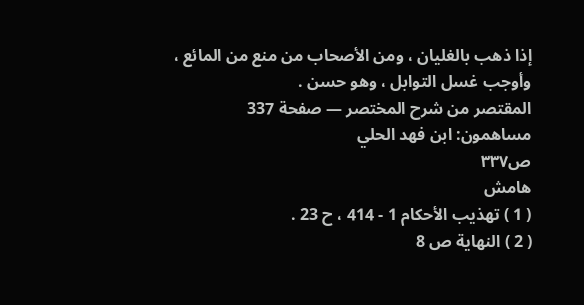إذا ذهب بالغليان ، ومن الأصحاب من منع من المائع ، وأوجب غسل التوابل ، وهو حسن .
المقتصر من شرح المختصر — صفحة 337
مساهمون: ابن فهد الحلي
ص٣٣٧
هامش
( 1 ) تهذيب الأحكام 1 - 414 ، ح 23 .
( 2 ) النهاية ص 8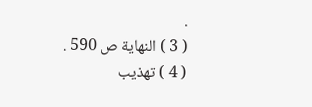.
( 3 ) النهاية ص 590 .
( 4 ) تهذيب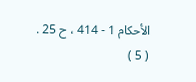الأحكام 1 - 414 ، ح 25 .
( 5 )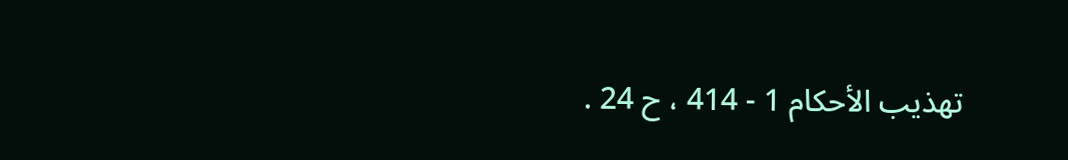تهذيب الأحكام 1 - 414 ، ح 24 .